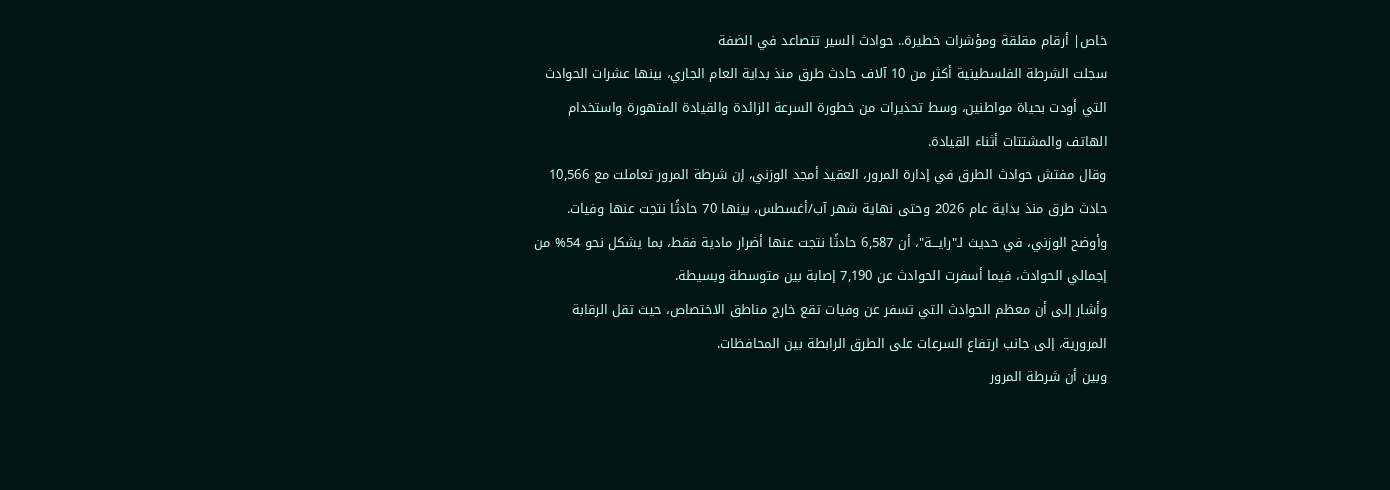خاص| أرقام مقلقة ومؤشرات خطيرة.. حوادث السير تتصاعد في الضفة
سجلت الشرطة الفلسطينية أكثر من 10 آلاف حادث طرق منذ بداية العام الجاري، بينها عشرات الحوادث التي أودت بحياة مواطنين، وسط تحذيرات من خطورة السرعة الزائدة والقيادة المتهورة واستخدام الهاتف والمشتتات أثناء القيادة.
وقال مفتش حوادث الطرق في إدارة المرور، العقيد أمجد الوزني، إن شرطة المرور تعاملت مع 10,566 حادث طرق منذ بداية عام 2026 وحتى نهاية شهر آب/أغسطس، بينها 70 حادثًا نتجت عنها وفيات.
وأوضح الوزني، في حديث لـ"رايـــة"، أن 6,587 حادثًا نتجت عنها أضرار مادية فقط، بما يشكل نحو 54% من إجمالي الحوادث، فيما أسفرت الحوادث عن 7,190 إصابة بين متوسطة وبسيطة.
وأشار إلى أن معظم الحوادث التي تسفر عن وفيات تقع خارج مناطق الاختصاص، حيث تقل الرقابة المرورية، إلى جانب ارتفاع السرعات على الطرق الرابطة بين المحافظات.
وبين أن شرطة المرور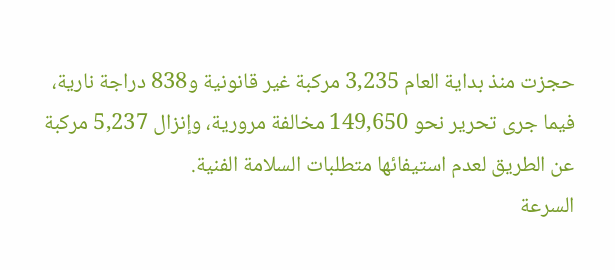حجزت منذ بداية العام 3,235 مركبة غير قانونية و838 دراجة نارية، فيما جرى تحرير نحو 149,650 مخالفة مرورية، وإنزال 5,237 مركبة عن الطريق لعدم استيفائها متطلبات السلامة الفنية.
السرعة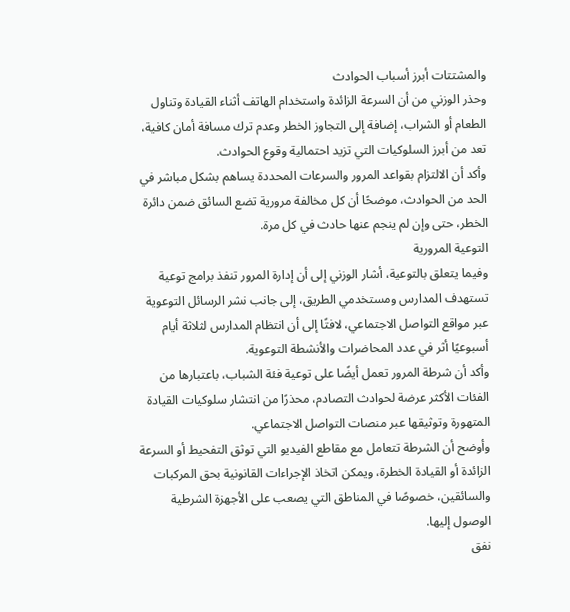والمشتتات أبرز أسباب الحوادث
وحذر الوزني من أن السرعة الزائدة واستخدام الهاتف أثناء القيادة وتناول الطعام أو الشراب، إضافة إلى التجاوز الخطر وعدم ترك مسافة أمان كافية، تعد من أبرز السلوكيات التي تزيد احتمالية وقوع الحوادث.
وأكد أن الالتزام بقواعد المرور والسرعات المحددة يساهم بشكل مباشر في الحد من الحوادث، موضحًا أن كل مخالفة مرورية تضع السائق ضمن دائرة الخطر، حتى وإن لم ينجم عنها حادث في كل مرة.
التوعية المرورية
وفيما يتعلق بالتوعية، أشار الوزني إلى أن إدارة المرور تنفذ برامج توعية تستهدف المدارس ومستخدمي الطريق، إلى جانب نشر الرسائل التوعوية عبر مواقع التواصل الاجتماعي، لافتًا إلى أن انتظام المدارس لثلاثة أيام أسبوعيًا أثر في عدد المحاضرات والأنشطة التوعوية.
وأكد أن شرطة المرور تعمل أيضًا على توعية فئة الشباب، باعتبارها من الفئات الأكثر عرضة لحوادث التصادم، محذرًا من انتشار سلوكيات القيادة المتهورة وتوثيقها عبر منصات التواصل الاجتماعي.
وأوضح أن الشرطة تتعامل مع مقاطع الفيديو التي توثق التفحيط أو السرعة الزائدة أو القيادة الخطرة، ويمكن اتخاذ الإجراءات القانونية بحق المركبات والسائقين، خصوصًا في المناطق التي يصعب على الأجهزة الشرطية الوصول إليها.
نفق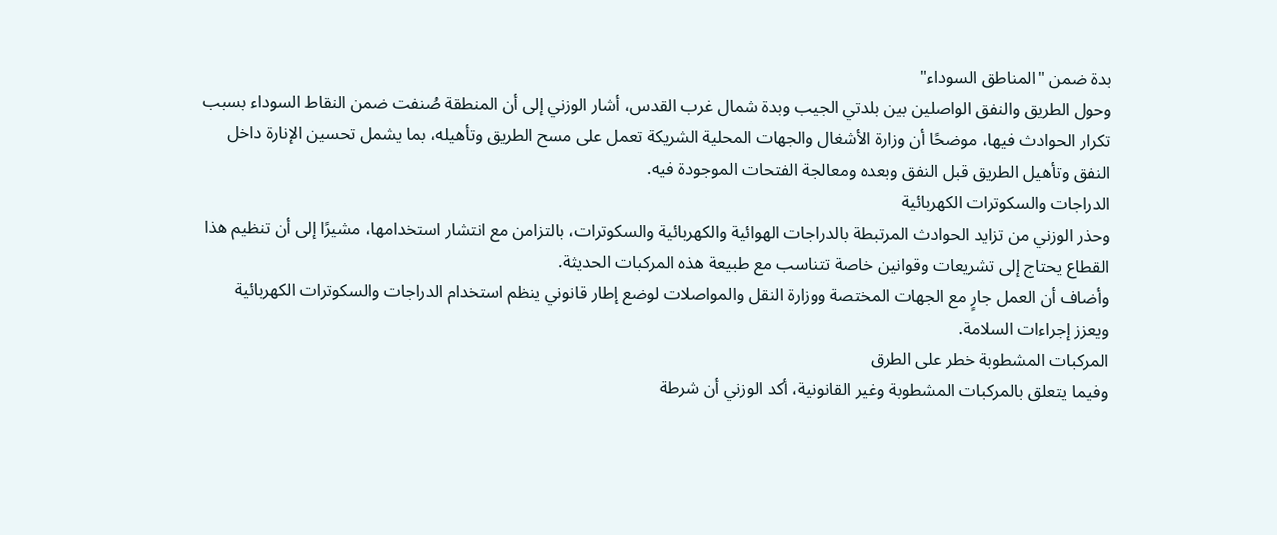بدة ضمن "المناطق السوداء"
وحول الطريق والنفق الواصلين بين بلدتي الجيب وبدة شمال غرب القدس، أشار الوزني إلى أن المنطقة صُنفت ضمن النقاط السوداء بسبب تكرار الحوادث فيها، موضحًا أن وزارة الأشغال والجهات المحلية الشريكة تعمل على مسح الطريق وتأهيله، بما يشمل تحسين الإنارة داخل النفق وتأهيل الطريق قبل النفق وبعده ومعالجة الفتحات الموجودة فيه.
الدراجات والسكوترات الكهربائية
وحذر الوزني من تزايد الحوادث المرتبطة بالدراجات الهوائية والكهربائية والسكوترات، بالتزامن مع انتشار استخدامها، مشيرًا إلى أن تنظيم هذا القطاع يحتاج إلى تشريعات وقوانين خاصة تتناسب مع طبيعة هذه المركبات الحديثة.
وأضاف أن العمل جارٍ مع الجهات المختصة ووزارة النقل والمواصلات لوضع إطار قانوني ينظم استخدام الدراجات والسكوترات الكهربائية ويعزز إجراءات السلامة.
المركبات المشطوبة خطر على الطرق
وفيما يتعلق بالمركبات المشطوبة وغير القانونية، أكد الوزني أن شرطة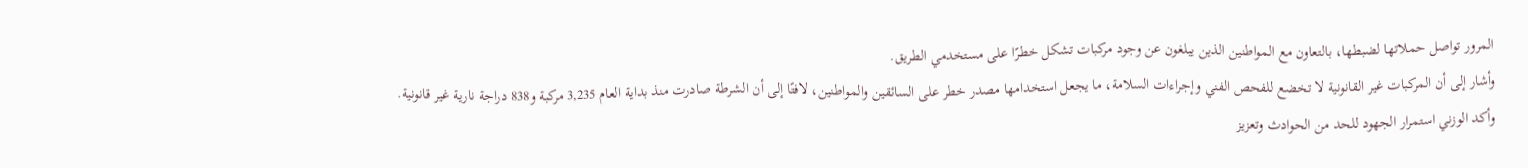المرور تواصل حملاتها لضبطها، بالتعاون مع المواطنين الذين يبلغون عن وجود مركبات تشكل خطرًا على مستخدمي الطريق.
وأشار إلى أن المركبات غير القانونية لا تخضع للفحص الفني وإجراءات السلامة، ما يجعل استخدامها مصدر خطر على السائقين والمواطنين، لافتًا إلى أن الشرطة صادرت منذ بداية العام 3,235 مركبة و838 دراجة نارية غير قانونية.
وأكد الوزني استمرار الجهود للحد من الحوادث وتعزيز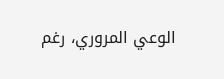الوعي المروري، رغم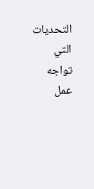التحديات التي تواجه عمل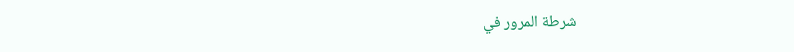شرطة المرور في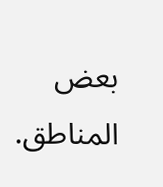بعض المناطق.